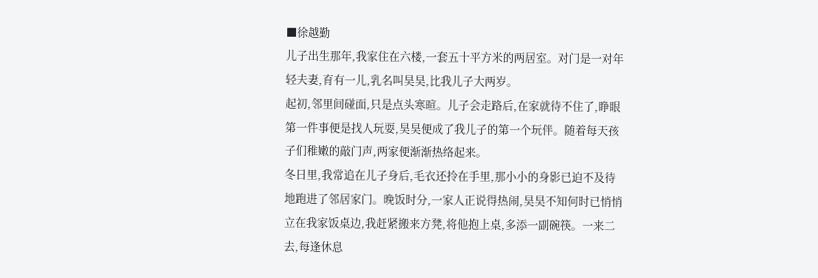■徐越勤
儿子出生那年,我家住在六楼,一套五十平方米的两居室。对门是一对年轻夫妻,育有一儿,乳名叫昊昊,比我儿子大两岁。
起初,邻里间碰面,只是点头寒暄。儿子会走路后,在家就待不住了,睁眼第一件事便是找人玩耍,昊昊便成了我儿子的第一个玩伴。随着每天孩子们稚嫩的敲门声,两家便渐渐热络起来。
冬日里,我常追在儿子身后,毛衣还拎在手里,那小小的身影已迫不及待地跑进了邻居家门。晚饭时分,一家人正说得热闹,昊昊不知何时已悄悄立在我家饭桌边,我赶紧搬来方凳,将他抱上桌,多添一副碗筷。一来二去,每逢休息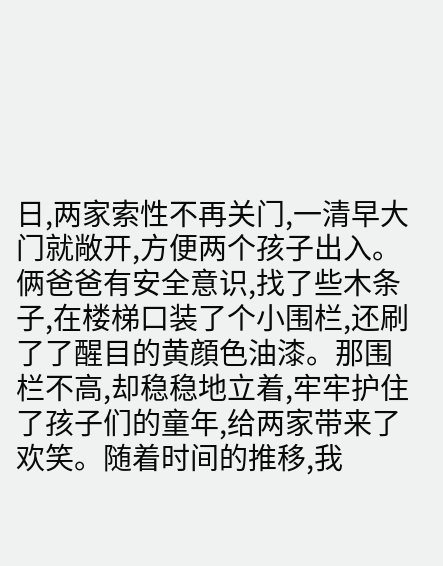日,两家索性不再关门,一清早大门就敞开,方便两个孩子出入。
俩爸爸有安全意识,找了些木条子,在楼梯口装了个小围栏,还刷了了醒目的黄顔色油漆。那围栏不高,却稳稳地立着,牢牢护住了孩子们的童年,给两家带来了欢笑。随着时间的推移,我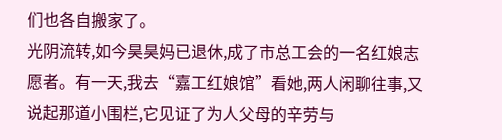们也各自搬家了。
光阴流转,如今昊昊妈已退休,成了市总工会的一名红娘志愿者。有一天,我去“嘉工红娘馆”看她,两人闲聊往事,又说起那道小围栏,它见证了为人父母的辛劳与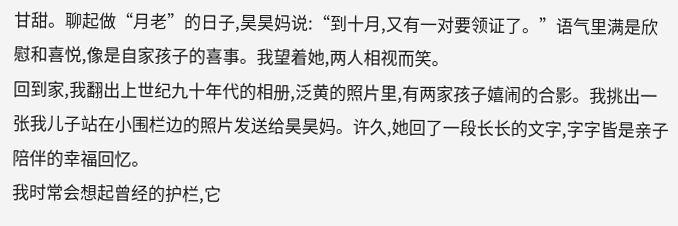甘甜。聊起做“月老”的日子,昊昊妈说:“到十月,又有一对要领证了。”语气里满是欣慰和喜悦,像是自家孩子的喜事。我望着她,两人相视而笑。
回到家,我翻出上世纪九十年代的相册,泛黄的照片里,有两家孩子嬉闹的合影。我挑出一张我儿子站在小围栏边的照片发送给昊昊妈。许久,她回了一段长长的文字,字字皆是亲子陪伴的幸福回忆。
我时常会想起曾经的护栏,它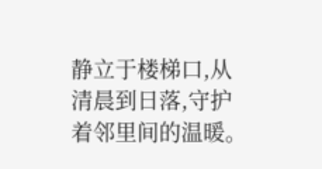静立于楼梯口,从清晨到日落,守护着邻里间的温暖。